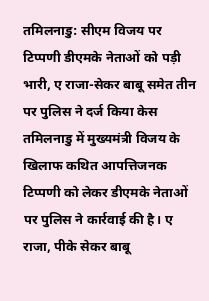तमिलनाडु: सीएम विजय पर टिप्पणी डीएमके नेताओं को पड़ी भारी, ए राजा-सेकर बाबू समेत तीन पर पुलिस ने दर्ज किया केस
तमिलनाडु में मुख्यमंत्री विजय के खिलाफ कथित आपत्तिजनक टिप्पणी को लेकर डीएमके नेताओं पर पुलिस ने कार्रवाई की है। ए राजा, पीके सेकर बाबू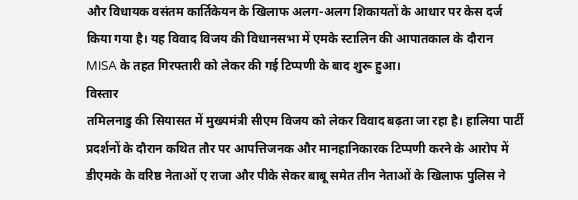और विधायक वसंतम कार्तिकेयन के खिलाफ अलग-अलग शिकायतों के आधार पर केस दर्ज किया गया है। यह विवाद विजय की विधानसभा में एमके स्टालिन की आपातकाल के दौरान MISA के तहत गिरफ्तारी को लेकर की गई टिप्पणी के बाद शुरू हुआ।
विस्तार
तमिलनाडु की सियासत में मुख्यमंत्री सीएम विजय को लेकर विवाद बढ़ता जा रहा है। हालिया पार्टी प्रदर्शनों के दौरान कथित तौर पर आपत्तिजनक और मानहानिकारक टिप्पणी करने के आरोप में डीएमके के वरिष्ठ नेताओं ए राजा और पीके सेकर बाबू समेत तीन नेताओं के खिलाफ पुलिस ने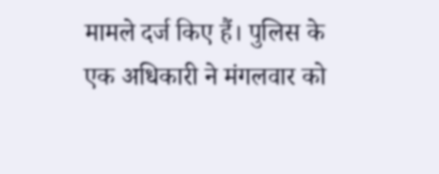मामले दर्ज किए हैं। पुलिस के एक अधिकारी ने मंगलवार को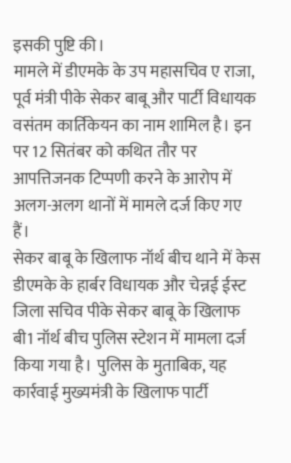इसकी पुष्टि की।
मामले में डीएमके के उप महासचिव ए राजा, पूर्व मंत्री पीके सेकर बाबू और पार्टी विधायक वसंतम कार्तिकेयन का नाम शामिल है। इन पर 12 सितंबर को कथित तौर पर आपत्तिजनक टिप्पणी करने के आरोप में अलग-अलग थानों में मामले दर्ज किए गए हैं।
सेकर बाबू के खिलाफ नॉर्थ बीच थाने में केस
डीएमके के हार्बर विधायक और चेन्नई ईस्ट जिला सचिव पीके सेकर बाबू के खिलाफ बी1 नॉर्थ बीच पुलिस स्टेशन में मामला दर्ज किया गया है। पुलिस के मुताबिक, यह कार्रवाई मुख्यमंत्री के खिलाफ पार्टी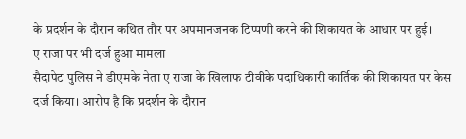के प्रदर्शन के दौरान कथित तौर पर अपमानजनक टिप्पणी करने की शिकायत के आधार पर हुई।
ए राजा पर भी दर्ज हुआ मामला
सैदापेट पुलिस ने डीएमके नेता ए राजा के खिलाफ टीवीके पदाधिकारी कार्तिक की शिकायत पर केस दर्ज किया। आरोप है कि प्रदर्शन के दौरान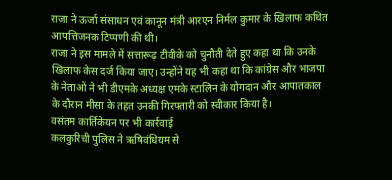राजा ने ऊर्जा संसाधन एवं कानून मंत्री आरएन निर्मल कुमार के खिलाफ कथित आपत्तिजनक टिप्पणी की थी।
राजा ने इस मामले में सत्तारूढ़ टीवीके को चुनौती देते हुए कहा था कि उनके खिलाफ केस दर्ज किया जाए। उन्होंने यह भी कहा था कि कांग्रेस और भाजपा के नेताओं ने भी डीएमके अध्यक्ष एमके स्टालिन के योगदान और आपातकाल के दौरान मीसा के तहत उनकी गिरफ्तारी को स्वीकार किया है।
वसंतम कार्तिकेयन पर भी कार्रवाई
कलकुरिची पुलिस ने ऋषिवंधियम से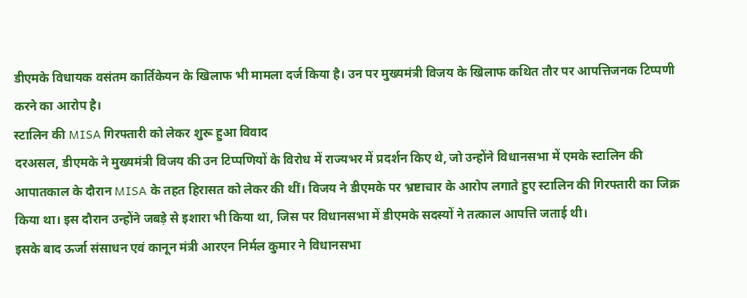डीएमके विधायक वसंतम कार्तिकेयन के खिलाफ भी मामला दर्ज किया है। उन पर मुख्यमंत्री विजय के खिलाफ कथित तौर पर आपत्तिजनक टिप्पणी करने का आरोप है।
स्टालिन की MISA गिरफ्तारी को लेकर शुरू हुआ विवाद
दरअसल, डीएमके ने मुख्यमंत्री विजय की उन टिप्पणियों के विरोध में राज्यभर में प्रदर्शन किए थे, जो उन्होंने विधानसभा में एमके स्टालिन की आपातकाल के दौरान MISA के तहत हिरासत को लेकर की थीं। विजय ने डीएमके पर भ्रष्टाचार के आरोप लगाते हुए स्टालिन की गिरफ्तारी का जिक्र किया था। इस दौरान उन्होंने जबड़े से इशारा भी किया था, जिस पर विधानसभा में डीएमके सदस्यों ने तत्काल आपत्ति जताई थी।
इसके बाद ऊर्जा संसाधन एवं कानून मंत्री आरएन निर्मल कुमार ने विधानसभा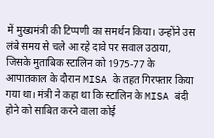में मुख्यमंत्री की टिप्पणी का समर्थन किया। उन्होंने उस लंबे समय से चले आ रहे दावे पर सवाल उठाया, जिसके मुताबिक स्टालिन को 1975-77 के आपातकाल के दौरान MISA के तहत गिरफ्तार किया गया था। मंत्री ने कहा था कि स्टालिन के MISA बंदी होने को साबित करने वाला कोई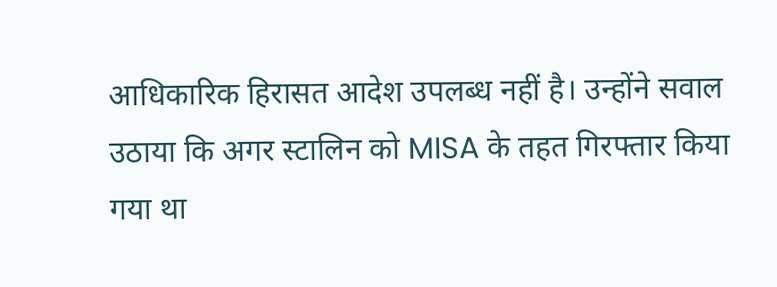आधिकारिक हिरासत आदेश उपलब्ध नहीं है। उन्होंने सवाल उठाया कि अगर स्टालिन को MISA के तहत गिरफ्तार किया गया था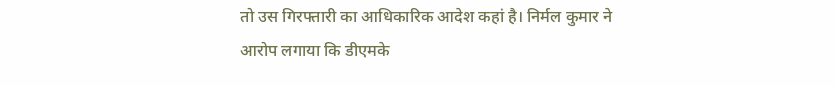तो उस गिरफ्तारी का आधिकारिक आदेश कहां है। निर्मल कुमार ने आरोप लगाया कि डीएमके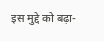इस मुद्दे को बढ़ा-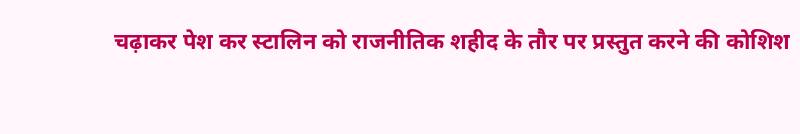चढ़ाकर पेश कर स्टालिन को राजनीतिक शहीद के तौर पर प्रस्तुत करने की कोशिश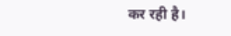कर रही है।